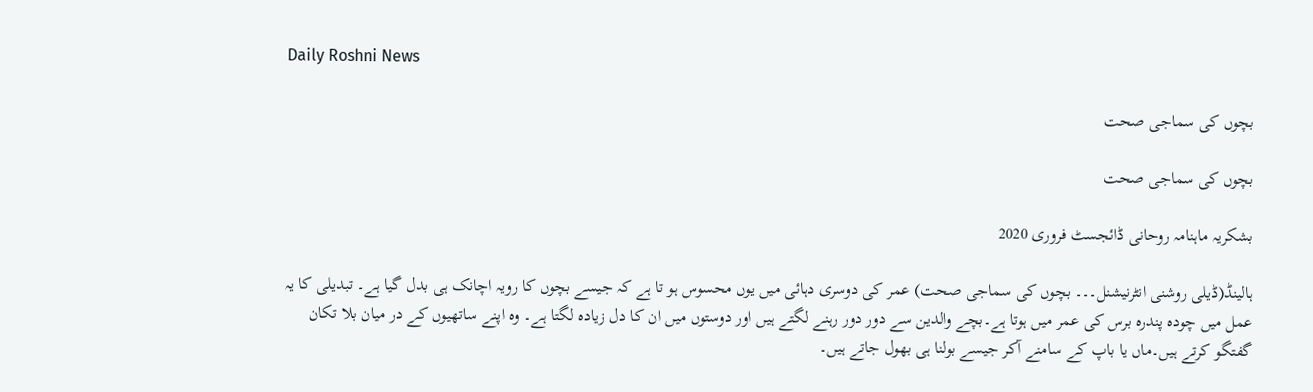Daily Roshni News

بچوں کی سماجی صحت

بچوں کی سماجی صحت

بشکریہ ماہنامہ روحانی ڈائجسٹ فروری 2020

ہالینڈ(ڈیلی روشنی انٹرنیشنل۔۔۔ بچوں کی سماجی صحت) عمر کی دوسری دہائی میں یوں محسوس ہو تا ہے کہ جیسے بچوں کا رویہ اچانک ہی بدل گیا ہے۔ تبدیلی کا یہ عمل میں چودہ پندرہ برس کی عمر میں ہوتا ہے۔بچے والدین سے دور دور رہنے لگتے ہیں اور دوستوں میں ان کا دل زیادہ لگتا ہے۔ وہ اپنے ساتھیوں کے در میان بلا تکان گفتگو کرتے ہیں۔ماں یا باپ کے سامنے آکر جیسے بولنا ہی بھول جاتے ہیں۔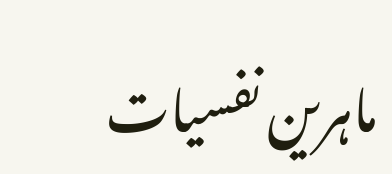ماہرین نفسیات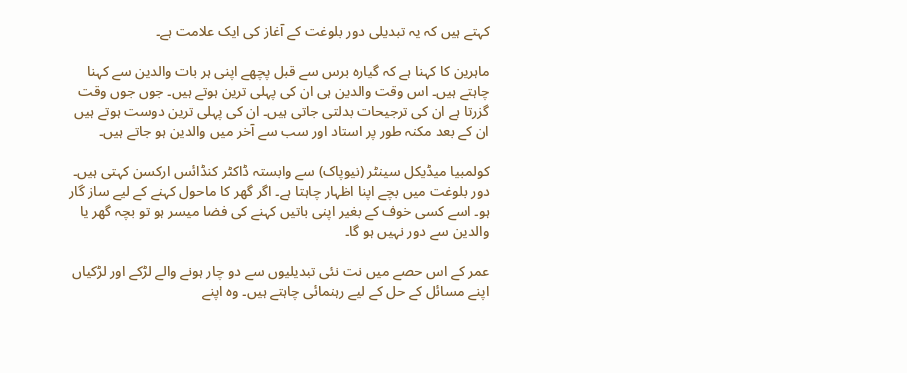کہتے ہیں کہ یہ تبدیلی دور بلوغت کے آغاز کی ایک علامت ہے۔

ماہرین کا کہنا ہے کہ گیارہ برس سے قبل پچھے اپنی ہر بات والدین سے کہنا چاہتے ہیں۔ اس وقت والدین ہی ان کی پہلی ترین ہوتے ہیں۔ جوں جوں وقت گزرتا ہے ان کی ترجیحات بدلتی جاتی ہیں۔ ان کی پہلی ترین دوست ہوتے ہیں ان کے بعد مکنہ طور پر استاد اور سب سے آخر میں والدین ہو جاتے ہیں۔

کولمبیا میڈیکل سینٹر (نیوپاک) سے وابستہ ڈاکٹر کنڈائس ارکسن کہتی ہیں۔ دور بلوغت میں بچے اپنا اظہار چاہتا ہے۔ اگر گھر کا ماحول کہنے کے لیے ساز گار ہو۔ اسے کسی خوف کے بغیر اپنی باتیں کہنے کی فضا میسر ہو تو بچہ گھر یا والدین سے دور نہیں ہو گا۔

عمر کے اس حصے میں نت نئی تبدیلیوں سے دو چار ہونے والے لڑکے اور لڑکیاں اپنے مسائل کے حل کے لیے رہنمائی چاہتے ہیں۔ وہ اپنے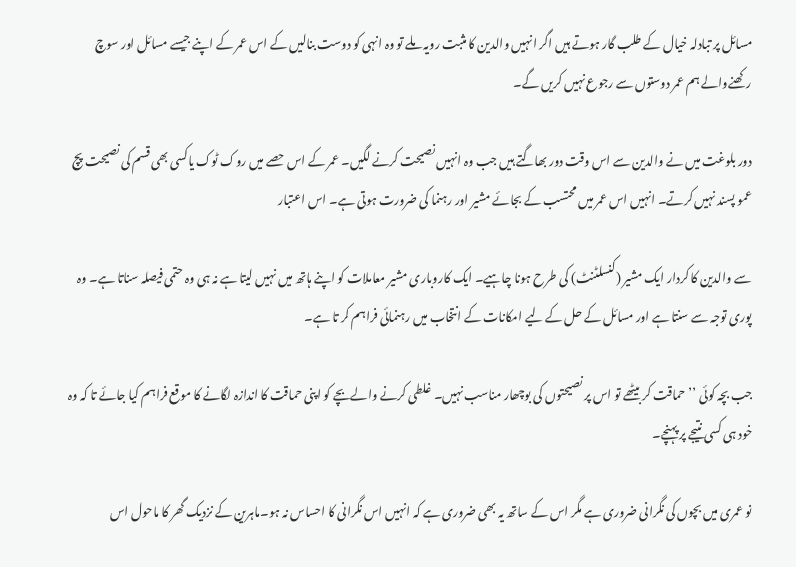مسائل پر تبادلہ خیال کے طلب گار ہوتے ہیں اگر انہیں والدین کا مثبت رویہ ملے تو وہ انہی کو دوست بنالیں کے اس عمر کے اپنے جیسے مسائل اور سوچ رکھنےوالے ہم عمر دوستوں سے رجوع نہیں کریں گے۔

دور بلوغت میں نے والدین سے اس وقت دور بھاگتے ہیں جب وہ انہیں نصیحت کرنے لگیں۔ عمر کے اس حصے میں روک ٹوک یاکسی بھی قسم کی نصیحت پچ عمو پسند نہیں کرتے۔ انہیں اس عمر میں محتسب کے بجائے مشیر اور رہنما کی ضرورت ہوتی ہے۔ اس اعتبار

سے والدین کا کردار ایک مشیر (کنسلٹنٹ) کی طرح ہونا چاہیے۔ ایک کاروباری مشیر معاملات کو اپنے ہاتھ میں نہیں لیتا ہے نہ ہی وہ حتمی فیصلہ سناتا ہے۔ وہ پوری توجہ سے سنتا ہے اور مسائل کے حل کے لیے امکانات کے انتخاب میں رہنمائی فراہم کر تا ہے۔

جب بچہ کوئی ’’حماقت کر بیٹھے تو اس پر نصیحتوں کی بوچھار مناسب نہیں۔ غلطی کرنے والےبچے کو اپنی حماقت کا اندازہ لگانے کا موقع فراہم کیا جائے تا کہ وہ خود ہی کسی نتیجے پر پہنچے۔

نو عمری میں بچوں کی نگرانی ضروری ہے مگر اس کے ساتھ یہ بھی ضروری ہے کہ انہیں اس نگرانی کا احساس نہ ہو۔ماہرین کے نزدیک گھر کا ماحول اس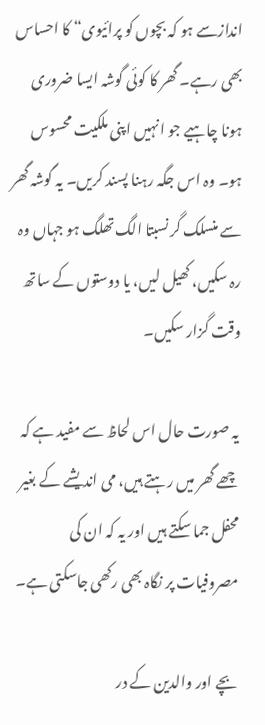اندازسے ہو کہ بچوں کو پرائیوی“ کا احساس بھی رہے۔ گھر کا کوئی گوشہ ایسا ضروری ہونا چاہیے جو انہیں اپنی ملکیت محسوس ہو۔ وہ اس جگہ رہنا پسند کریں۔ یہ گوشہ گھر سے منسلک گر نسبتا الگ تھلگ ہو جہاں وہ رہ سکیں، کھیل لیں، یا دوستوں کے ساتھ وقت گزار سکیں۔

یہ صورت حال اس لحاظ سے مفید ہے کہ چھے گھر میں رہتے ہیں، می اندیشے کے بغیر محفل جما سکتے ہیں اور یہ کہ ان کی مصروفیات پر نگاہ بھی رکھی جاسکتی ہے۔

بچے اور والدین کے در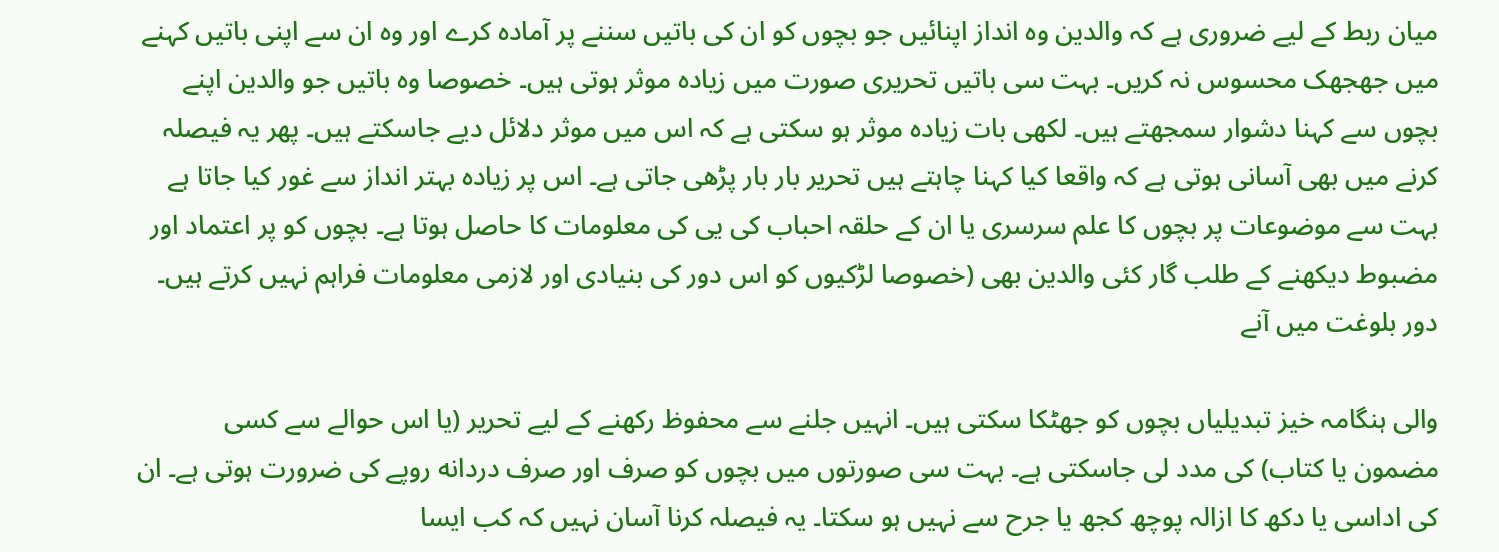میان ربط کے لیے ضروری ہے کہ والدین وہ انداز اپنائیں جو بچوں کو ان کی باتیں سننے پر آمادہ کرے اور وہ ان سے اپنی باتیں کہنے میں جھجھک محسوس نہ کریں۔ بہت سی باتیں تحریری صورت میں زیادہ موثر ہوتی ہیں۔ خصوصا وہ باتیں جو والدین اپنے بچوں سے کہنا دشوار سمجھتے ہیں۔ لکھی بات زیادہ موثر ہو سکتی ہے کہ اس میں موثر دلائل دیے جاسکتے ہیں۔ پھر یہ فیصلہ کرنے میں بھی آسانی ہوتی ہے کہ واقعا کیا کہنا چاہتے ہیں تحریر بار بار پڑھی جاتی ہے۔ اس پر زیادہ بہتر انداز سے غور کیا جاتا ہے بہت سے موضوعات پر بچوں کا علم سرسری یا ان کے حلقہ احباب کی یی کی معلومات کا حاصل ہوتا ہے۔ بچوں کو پر اعتماد اور مضبوط دیکھنے کے طلب گار کئی والدین بھی (خصوصا لڑکیوں کو اس دور کی بنیادی اور لازمی معلومات فراہم نہیں کرتے ہیں۔ دور بلوغت میں آنے

والی ہنگامہ خیز تبدیلیاں بچوں کو جھٹکا سکتی ہیں۔ انہیں جلنے سے محفوظ رکھنے کے لیے تحریر (یا اس حوالے سے کسی مضمون یا کتاب) کی مدد لی جاسکتی ہے۔ بہت سی صورتوں میں بچوں کو صرف اور صرف دردانه روپے کی ضرورت ہوتی ہے۔ ان کی اداسی یا دکھ کا ازالہ پوچھ کجھ یا جرح سے نہیں ہو سکتا۔ یہ فیصلہ کرنا آسان نہیں کہ کب ایسا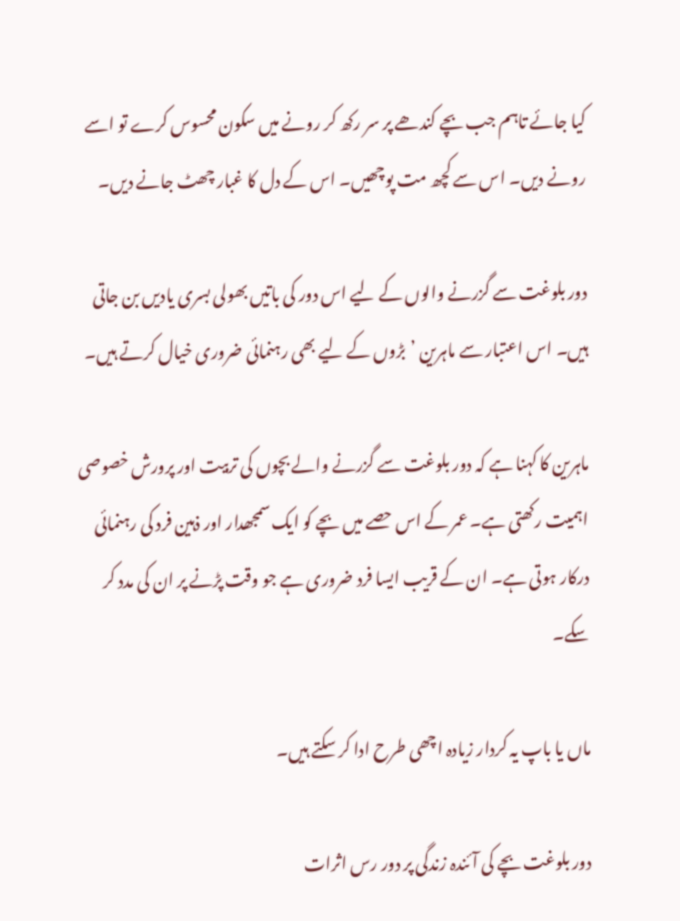کیا جائے تاہم جب بچے کندھے پر سر رکھ کر رونے میں سکون محسوس کرے تو اسے رونے دیں۔ اس سے کچھ مت پوچھیں۔ اس کے دل کا غبار چھٹ جانے دیں۔

دور بلوغت سے گزرنے والوں کے لیے اس دور کی باتیں بھولی بسری یادیں بن جاتی ہیں۔ اس اعتبار سے ماہرین ’بڑوں کے لیے بھی رہنمائی ضروری خیال کرتے ہیں۔

ماہرین کا کہنا ہے کہ دور بلوغت سے گزرنے والے بچوں کی تربیت اور پرورش خصوصی اہمیت رکھتی ہے۔ عمر کے اس حصے میں بچے کو ایک سمجھدار اور ذہین فرد کی رہنمائی درکار ہوتی ہے۔ ان کے قریب ایسا فرد ضروری ہے جو وقت پڑنے پر ان کی مدد کر سکے۔

ماں یا باپ یہ کردار زیادہ اچھی طرح ادا کر سکتے ہیں۔

دور بلوغت بچے کی آئندہ زندگی پر دور رس اثرات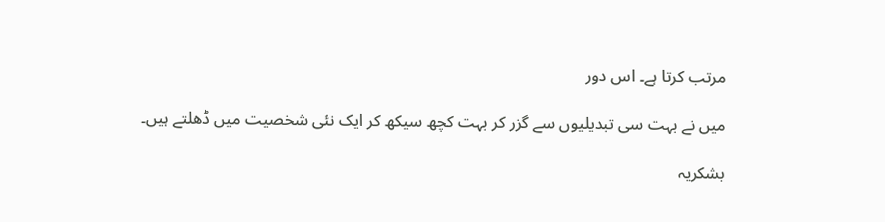مرتب کرتا ہے۔ اس دور

میں نے بہت سی تبدیلیوں سے گزر کر بہت کچھ سیکھ کر ایک نئی شخصیت میں ڈھلتے ہیں۔

بشکریہ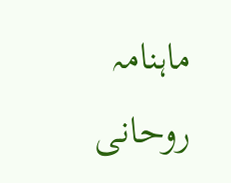ماہنامہ روحانی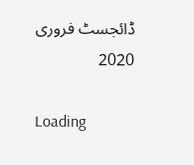ڈائجسٹ فروری 2020

Loading